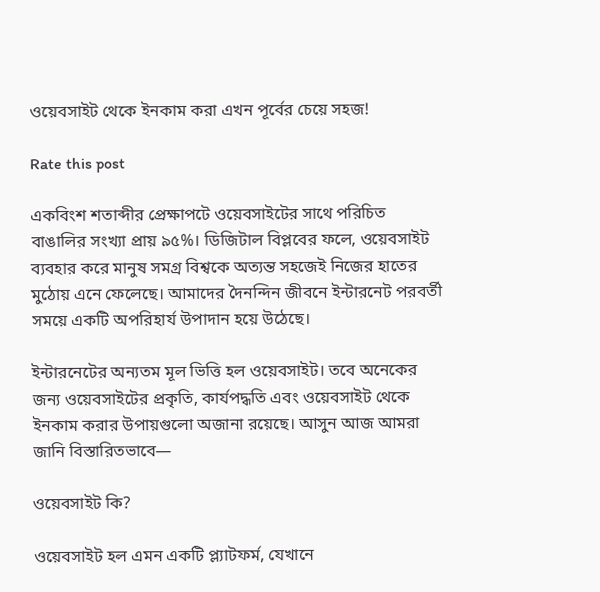ওয়েবসাইট থেকে ইনকাম করা এখন পূর্বের চেয়ে সহজ!

Rate this post

একবিংশ শতাব্দীর প্রেক্ষাপটে ওয়েবসাইটের সাথে পরিচিত বাঙালির সংখ্যা প্রায় ৯৫%। ডিজিটাল বিপ্লবের ফলে, ওয়েবসাইট ব্যবহার করে মানুষ সমগ্র বিশ্বকে অত্যন্ত সহজেই নিজের হাতের মুঠোয় এনে ফেলেছে। আমাদের দৈনন্দিন জীবনে ইন্টারনেট পরবর্তী সময়ে একটি অপরিহার্য উপাদান হয়ে উঠেছে।

ইন্টারনেটের অন্যতম মূল ভিত্তি হল ওয়েবসাইট। তবে অনেকের জন্য ওয়েবসাইটের প্রকৃতি, কার্যপদ্ধতি এবং ওয়েবসাইট থেকে ইনকাম করার উপায়গুলো অজানা রয়েছে। আসুন আজ আমরা জানি বিস্তারিতভাবে—

ওয়েবসাইট কি?

ওয়েবসাইট হল এমন একটি প্ল্যাটফর্ম, যেখানে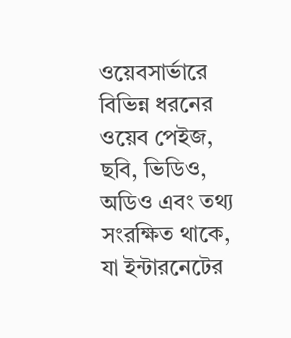ওয়েবসার্ভারে বিভিন্ন ধরনের ওয়েব পেইজ, ছবি, ভিডিও, অডিও এবং তথ্য সংরক্ষিত থাকে, যা ইন্টারনেটের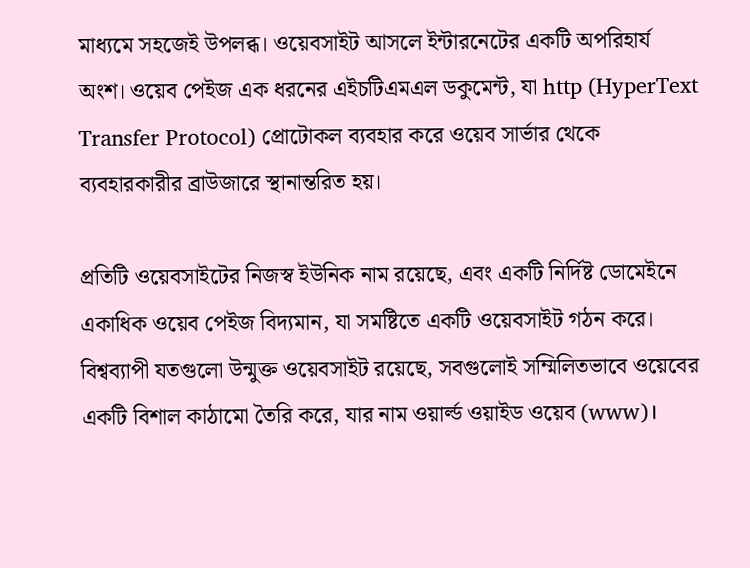মাধ্যমে সহজেই উপলব্ধ। ওয়েবসাইট আসলে ইন্টারনেটের একটি অপরিহার্য অংশ। ওয়েব পেইজ এক ধরনের এইচটিএমএল ডকুমেন্ট, যা http (HyperText Transfer Protocol) প্রোটোকল ব্যবহার করে ওয়েব সার্ভার থেকে ব্যবহারকারীর ব্রাউজারে স্থানান্তরিত হয়।

প্রতিটি ওয়েবসাইটের নিজস্ব ইউনিক নাম রয়েছে, এবং একটি নির্দিষ্ট ডোমেইনে একাধিক ওয়েব পেইজ বিদ্যমান, যা সমষ্টিতে একটি ওয়েবসাইট গঠন করে। বিশ্বব্যাপী যতগুলো উন্মুক্ত ওয়েবসাইট রয়েছে, সবগুলোই সম্মিলিতভাবে ওয়েবের একটি বিশাল কাঠামো তৈরি করে, যার নাম ওয়ার্ল্ড ওয়াইড ওয়েব (www)।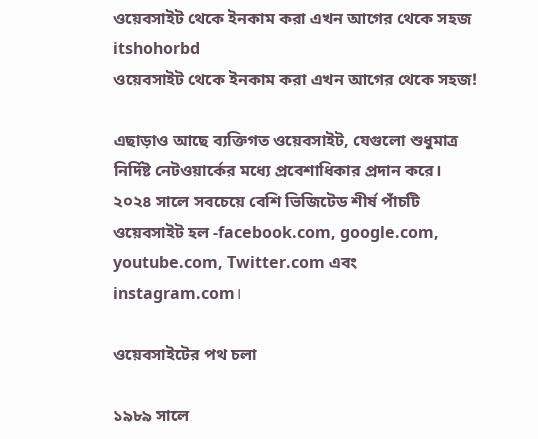ওয়েবসাইট থেকে ইনকাম করা এখন আগের থেকে সহজ itshohorbd
ওয়েবসাইট থেকে ইনকাম করা এখন আগের থেকে সহজ!

এছাড়াও আছে ব্যক্তিগত ওয়েবসাইট, যেগুলো শুধুমাত্র নির্দিষ্ট নেটওয়ার্কের মধ্যে প্রবেশাধিকার প্রদান করে। ২০২৪ সালে সবচেয়ে বেশি ভিজিটেড শীর্ষ পাঁচটি ওয়েবসাইট হল -facebook.com, google.com, youtube.com, Twitter.com এবং instagram.com।

ওয়েবসাইটের পথ চলা

১৯৮৯ সালে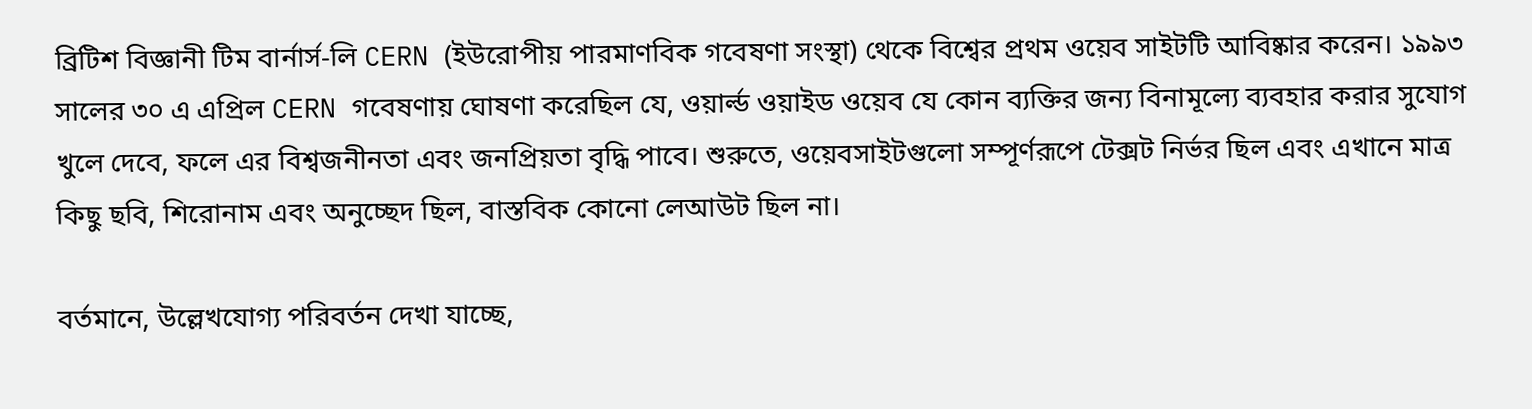ব্রিটিশ বিজ্ঞানী টিম বার্নার্স-লি CERN (ইউরোপীয় পারমাণবিক গবেষণা সংস্থা) থেকে বিশ্বের প্রথম ওয়েব সাইটটি আবিষ্কার করেন। ১৯৯৩ সালের ৩০ এ এপ্রিল CERN গবেষণায় ঘোষণা করেছিল যে, ওয়ার্ল্ড ওয়াইড ওয়েব যে কোন ব্যক্তির জন্য বিনামূল্যে ব্যবহার করার সুযোগ খুলে দেবে, ফলে এর বিশ্বজনীনতা এবং জনপ্রিয়তা বৃদ্ধি পাবে। শুরুতে, ওয়েবসাইটগুলো সম্পূর্ণরূপে টেক্সট নির্ভর ছিল এবং এখানে মাত্র কিছু ছবি, শিরোনাম এবং অনুচ্ছেদ ছিল, বাস্তবিক কোনো লেআউট ছিল না।

বর্তমানে, উল্লেখযোগ্য পরিবর্তন দেখা যাচ্ছে,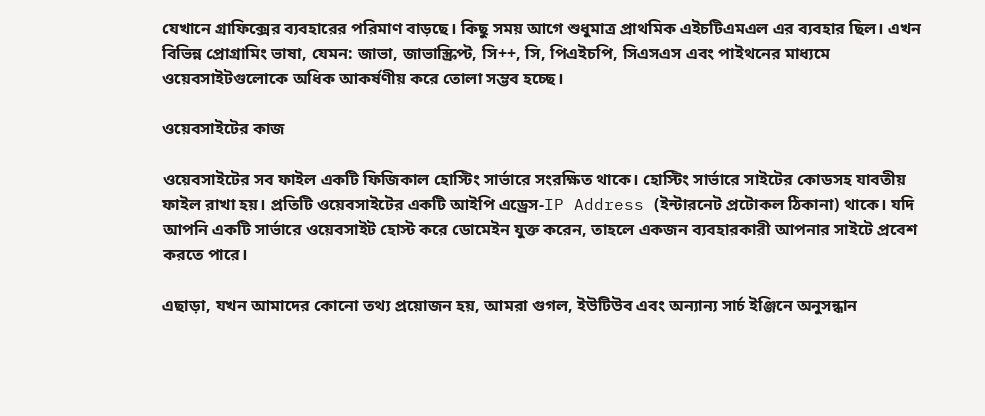যেখানে গ্রাফিক্সের ব্যবহারের পরিমাণ বাড়ছে। কিছু সময় আগে শুধুমাত্র প্রাথমিক এইচটিএমএল এর ব্যবহার ছিল। এখন বিভিন্ন প্রোগ্রামিং ভাষা, যেমন: জাভা, জাভাস্ক্রিপ্ট, সি++, সি, পিএইচপি, সিএসএস এবং পাইথনের মাধ্যমে ওয়েবসাইটগুলোকে অধিক আকর্ষণীয় করে তোলা সম্ভব হচ্ছে।

ওয়েবসাইটের কাজ

ওয়েবসাইটের সব ফাইল একটি ফিজিকাল হোস্টিং সার্ভারে সংরক্ষিত থাকে। হোস্টিং সার্ভারে সাইটের কোডসহ যাবতীয় ফাইল রাখা হয়। প্রতিটি ওয়েবসাইটের একটি আইপি এড্রেস-IP Address (ইন্টারনেট প্রটোকল ঠিকানা) থাকে। যদি আপনি একটি সার্ভারে ওয়েবসাইট হোস্ট করে ডোমেইন যুক্ত করেন, তাহলে একজন ব্যবহারকারী আপনার সাইটে প্রবেশ করতে পারে।

এছাড়া, যখন আমাদের কোনো তথ্য প্রয়োজন হয়, আমরা গুগল, ইউটিউব এবং অন্যান্য সার্চ ইঞ্জিনে অনুসন্ধান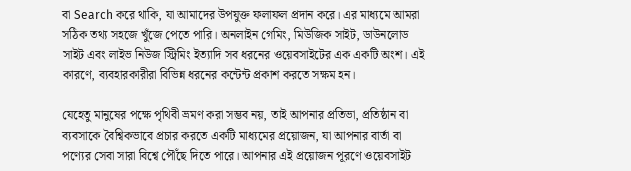বা Search করে থাকি, যা আমাদের উপযুক্ত ফলাফল প্রদান করে। এর মাধ্যমে আমরা সঠিক তথ্য সহজে খুঁজে পেতে পারি। অনলাইন গেমিং, মিউজিক সাইট, ডাউনলোড সাইট এবং লাইভ নিউজ স্ট্রিমিং ইত্যাদি সব ধরনের ওয়েবসাইটের এক একটি অংশ। এই কারণে, ব্যবহারকারীরা বিভিন্ন ধরনের কন্টেন্ট প্রকাশ করতে সক্ষম হন।

যেহেতু মানুষের পক্ষে পৃথিবী ভ্রমণ করা সম্ভব নয়, তাই আপনার প্রতিভা, প্রতিষ্ঠান বা ব্যবসাকে বৈশ্বিকভাবে প্রচার করতে একটি মাধ্যমের প্রয়োজন, যা আপনার বার্তা বা পণ্যের সেবা সারা বিশ্বে পৌঁছে দিতে পারে। আপনার এই প্রয়োজন পূরণে ওয়েবসাইট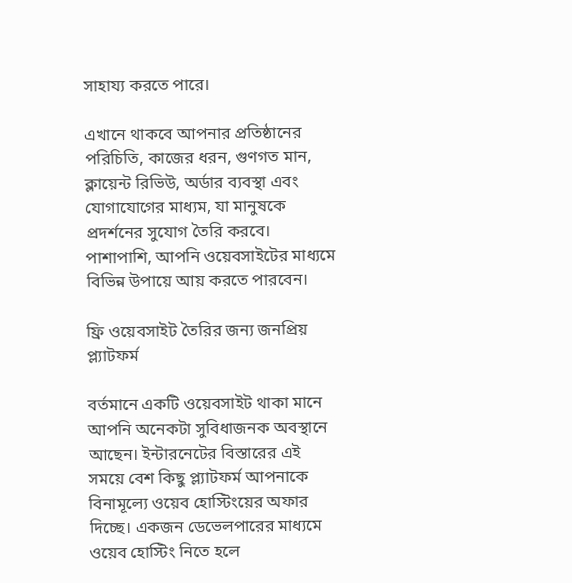সাহায্য করতে পারে।

এখানে থাকবে আপনার প্রতিষ্ঠানের পরিচিতি, কাজের ধরন, গুণগত মান, ক্লায়েন্ট রিভিউ, অর্ডার ব্যবস্থা এবং যোগাযোগের মাধ্যম, যা মানুষকে প্রদর্শনের সুযোগ তৈরি করবে। পাশাপাশি, আপনি ওয়েবসাইটের মাধ্যমে বিভিন্ন উপায়ে আয় করতে পারবেন।

ফ্রি ওয়েবসাইট তৈরির জন্য জনপ্রিয় প্ল্যাটফর্ম

বর্তমানে একটি ওয়েবসাইট থাকা মানে আপনি অনেকটা সুবিধাজনক অবস্থানে আছেন। ইন্টারনেটের বিস্তারের এই সময়ে বেশ কিছু প্ল্যাটফর্ম আপনাকে বিনামূল্যে ওয়েব হোস্টিংয়ের অফার দিচ্ছে। একজন ডেভেলপারের মাধ্যমে ওয়েব হোস্টিং নিতে হলে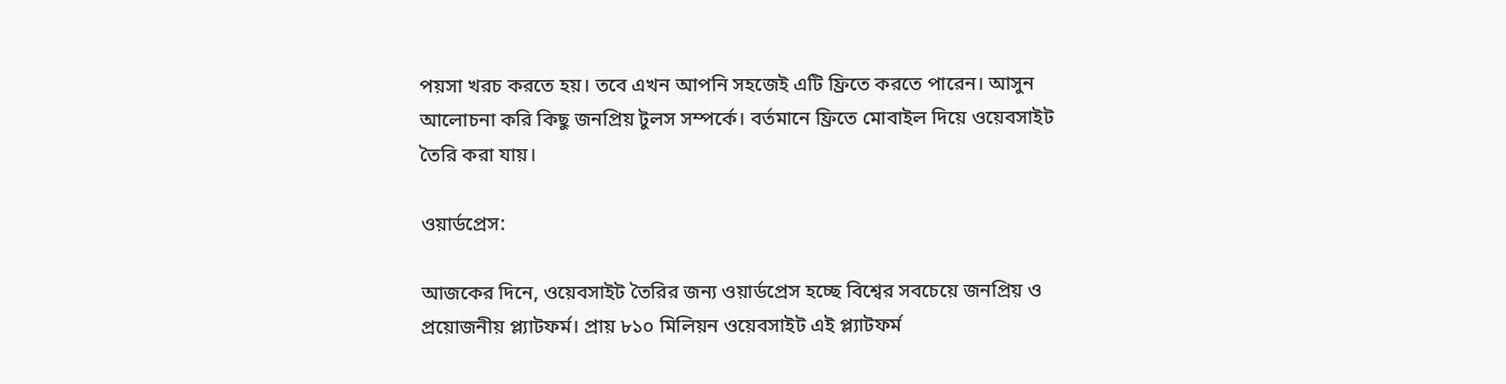পয়সা খরচ করতে হয়। তবে এখন আপনি সহজেই এটি ফ্রিতে করতে পারেন। আসুন আলোচনা করি কিছু জনপ্রিয় টুলস সম্পর্কে। বর্তমানে ফ্রিতে মোবাইল দিয়ে ওয়েবসাইট তৈরি করা যায়।

ওয়ার্ডপ্রেস:

আজকের দিনে, ওয়েবসাইট তৈরির জন্য ওয়ার্ডপ্রেস হচ্ছে বিশ্বের সবচেয়ে জনপ্রিয় ও প্রয়োজনীয় প্ল্যাটফর্ম। প্রায় ৮১০ মিলিয়ন ওয়েবসাইট এই প্ল্যাটফর্ম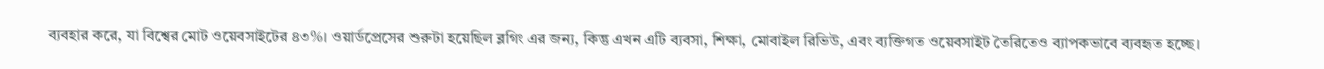ব্যবহার করে, যা বিশ্বের মোট ওয়েবসাইটের ৪৩%। ওয়ার্ডপ্রেসের শুরুটা হয়েছিল ব্লগিং এর জন্য, কিন্তু এখন এটি ব্যবসা, শিক্ষা, মোবাইল রিভিউ, এবং ব্যক্তিগত ওয়েবসাইট তৈরিতেও ব্যাপকভাবে ব্যবহৃত হচ্ছে।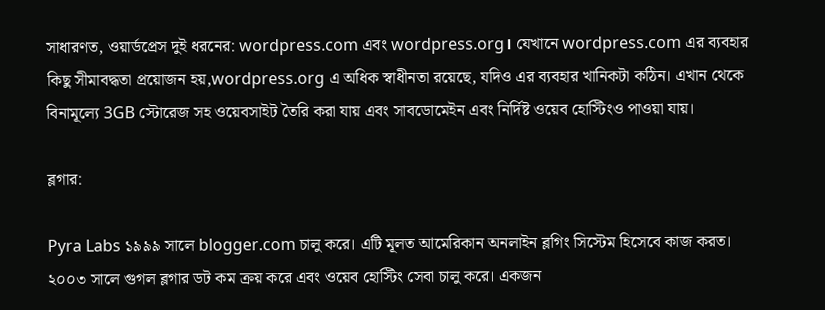সাধারণত, ওয়ার্ডপ্রেস দুই ধরনের: wordpress.com এবং wordpress.org। যেখানে wordpress.com এর ব্যবহার কিছু সীমাবদ্ধতা প্রয়োজন হয়,wordpress.org এ অধিক স্বাধীনতা রয়েছে, যদিও এর ব্যবহার খানিকটা কঠিন। এখান থেকে বিনামূল্যে 3GB স্টোরেজ সহ ওয়েবসাইট তৈরি করা যায় এবং সাবডোমেইন এবং নির্দিষ্ট ওয়েব হোস্টিংও পাওয়া যায়।

ব্লগার:

Pyra Labs ১৯৯৯ সালে blogger.com চালু করে। এটি মূলত আমেরিকান অনলাইন ব্লগিং সিস্টেম হিসেবে কাজ করত। ২০০৩ সালে গুগল ব্লগার ডট কম ক্রয় করে এবং ওয়েব হোস্টিং সেবা চালু করে। একজন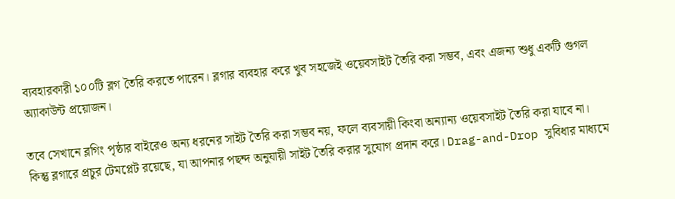ব্যবহারকারী ১০০টি ব্লগ তৈরি করতে পারেন। ব্লগার ব্যবহার করে খুব সহজেই ওয়েবসাইট তৈরি করা সম্ভব, এবং এজন্য শুধু একটি গুগল অ্যাকাউন্ট প্রয়োজন।

তবে সেখানে ব্লগিং পৃষ্ঠার বাইরেও অন্য ধরনের সাইট তৈরি করা সম্ভব নয়, ফলে ব্যবসায়ী কিংবা অন্যান্য ওয়েবসাইট তৈরি করা যাবে না। কিন্তু ব্লগারে প্রচুর টেমপ্লেট রয়েছে, যা আপনার পছন্দ অনুযায়ী সাইট তৈরি করার সুযোগ প্রদান করে। Drag-and-Drop সুবিধার মাধ্যমে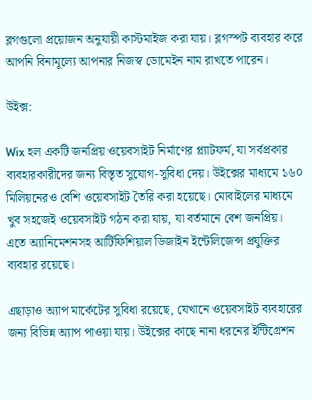ব্লগগুলো প্রয়োজন অনুযায়ী কাস্টমাইজ করা যায়। ব্লগস্পট ব্যবহার করে আপনি বিনামূল্যে আপনার নিজস্ব ডোমেইন নাম রাখতে পারেন।

উইক্স:

Wix হল একটি জনপ্রিয় ওয়েবসাইট নির্মাণের প্ল্যাটফর্ম, যা সর্বপ্রকার ব্যবহারকারীদের জন্য বিস্তৃত সুযোগ-সুবিধা দেয়। উইক্সের মাধ্যমে ১৬০ মিলিয়নেরও বেশি ওয়েবসাইট তৈরি করা হয়েছে। মোবাইলের মাধ্যমে খুব সহজেই ওয়েবসাইট গঠন করা যায়, যা বর্তমানে বেশ জনপ্রিয়। এতে অ্যানিমেশনসহ আর্টিফিশিয়াল ডিজাইন ইন্টেলিজেন্স প্রযুক্তির ব্যবহার রয়েছে।

এছাড়াও অ্যাপ মার্কেটের সুবিধা রয়েছে, যেখানে ওয়েবসাইট ব্যবহারের জন্য বিভিন্ন অ্যাপ পাওয়া যায়। উইক্সের কাছে নানা ধরনের ইন্টিগ্রেশন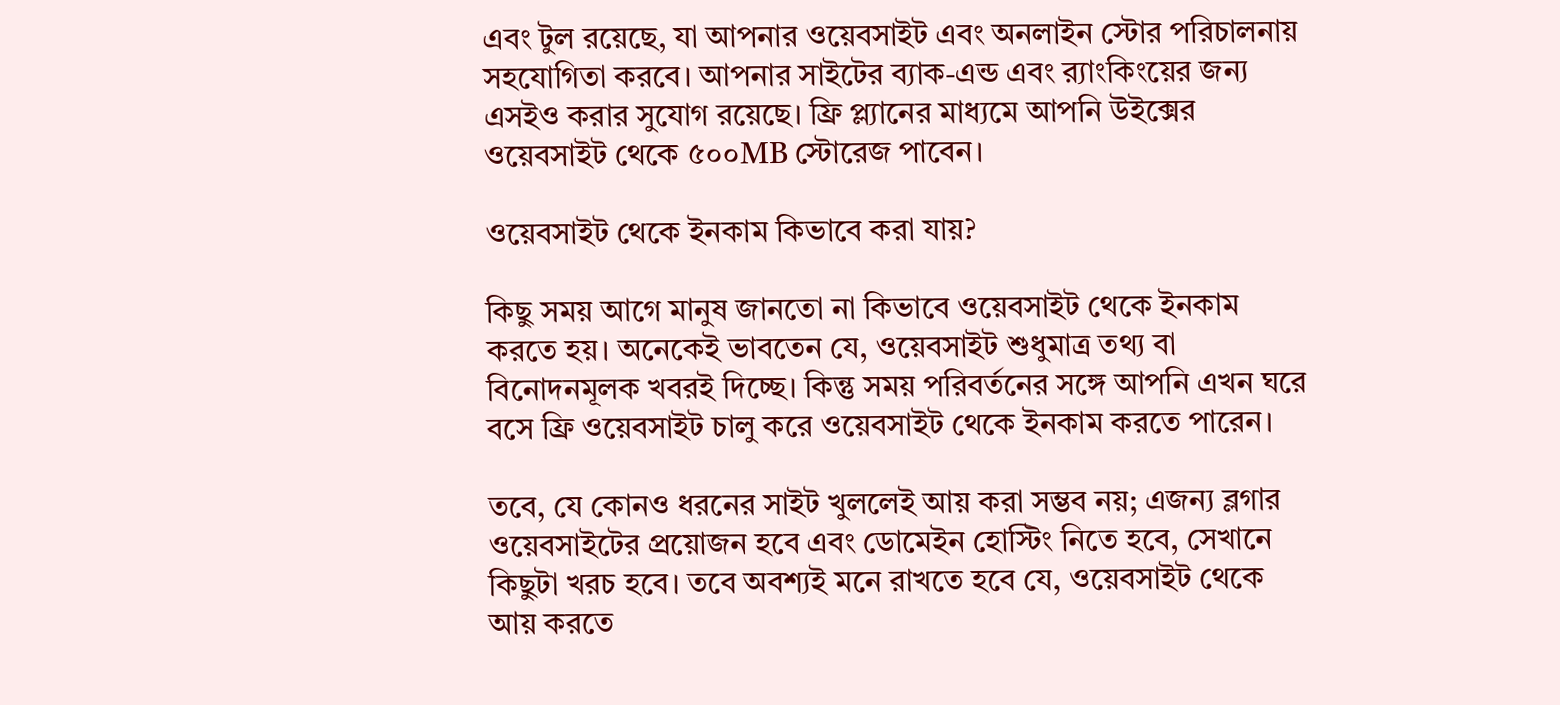এবং টুল রয়েছে, যা আপনার ওয়েবসাইট এবং অনলাইন স্টোর পরিচালনায় সহযোগিতা করবে। আপনার সাইটের ব্যাক-এন্ড এবং র‍্যাংকিংয়ের জন্য এসইও করার সুযোগ রয়েছে। ফ্রি প্ল্যানের মাধ্যমে আপনি উইক্সের ওয়েবসাইট থেকে ৫০০MB স্টোরেজ পাবেন।

ওয়েবসাইট থেকে ইনকাম কিভাবে করা যায়?

কিছু সময় আগে মানুষ জানতো না কিভাবে ওয়েবসাইট থেকে ইনকাম করতে হয়। অনেকেই ভাবতেন যে, ওয়েবসাইট শুধুমাত্র তথ্য বা বিনোদনমূলক খবরই দিচ্ছে। কিন্তু সময় পরিবর্তনের সঙ্গে আপনি এখন ঘরে বসে ফ্রি ওয়েবসাইট চালু করে ওয়েবসাইট থেকে ইনকাম করতে পারেন।

তবে, যে কোনও ধরনের সাইট খুললেই আয় করা সম্ভব নয়; এজন্য ব্লগার ওয়েবসাইটের প্রয়োজন হবে এবং ডোমেইন হোস্টিং নিতে হবে, সেখানে কিছুটা খরচ হবে। তবে অবশ্যই মনে রাখতে হবে যে, ওয়েবসাইট থেকে আয় করতে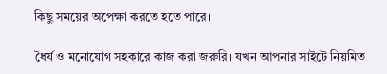কিছু সময়ের অপেক্ষা করতে হতে পারে।

ধৈর্য ও মনোযোগ সহকারে কাজ করা জরুরি। যখন আপনার সাইটে নিয়মিত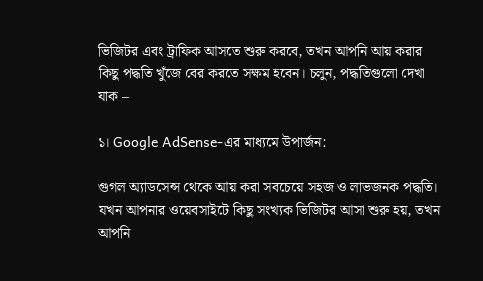ভিজিটর এবং ট্রাফিক আসতে শুরু করবে, তখন আপনি আয় করার কিছু পদ্ধতি খুঁজে বের করতে সক্ষম হবেন। চলুন, পদ্ধতিগুলো দেখা যাক –

১। Google AdSense-এর মাধ্যমে উপার্জন:

গুগল অ্যাডসেন্স থেকে আয় করা সবচেয়ে সহজ ও লাভজনক পদ্ধতি। যখন আপনার ওয়েবসাইটে কিছু সংখ্যক ভিজিটর আসা শুরু হয়, তখন আপনি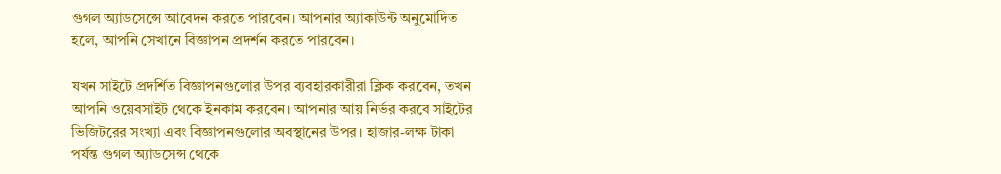গুগল অ্যাডসেন্সে আবেদন করতে পারবেন। আপনার অ্যাকাউন্ট অনুমোদিত হলে, আপনি সেখানে বিজ্ঞাপন প্রদর্শন করতে পারবেন।

যখন সাইটে প্রদর্শিত বিজ্ঞাপনগুলোর উপর ব্যবহারকারীরা ক্লিক করবেন, তখন আপনি ওয়েবসাইট থেকে ইনকাম করবেন। আপনার আয় নির্ভর করবে সাইটের ভিজিটরের সংখ্যা এবং বিজ্ঞাপনগুলোর অবস্থানের উপর। হাজার-লক্ষ টাকা পর্যন্ত গুগল অ্যাডসেন্স থেকে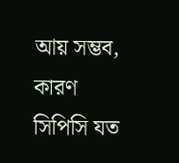আয় সম্ভব, কারণ সিপিসি যত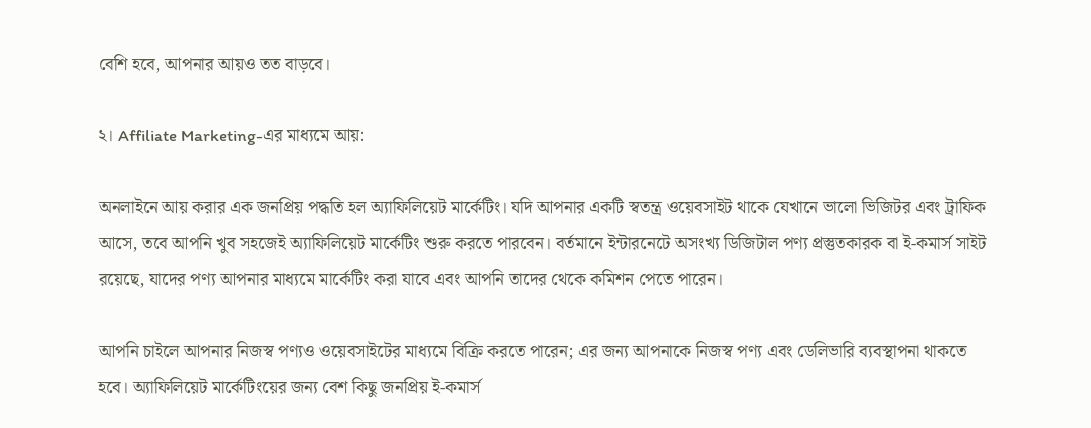বেশি হবে, আপনার আয়ও তত বাড়বে।

২। Affiliate Marketing-এর মাধ্যমে আয়:

অনলাইনে আয় করার এক জনপ্রিয় পদ্ধতি হল অ্যাফিলিয়েট মার্কেটিং। যদি আপনার একটি স্বতন্ত্র ওয়েবসাইট থাকে যেখানে ভালো ভিজিটর এবং ট্রাফিক আসে, তবে আপনি খুব সহজেই অ্যাফিলিয়েট মার্কেটিং শুরু করতে পারবেন। বর্তমানে ইন্টারনেটে অসংখ্য ডিজিটাল পণ্য প্রস্তুতকারক বা ই-কমার্স সাইট রয়েছে, যাদের পণ্য আপনার মাধ্যমে মার্কেটিং করা যাবে এবং আপনি তাদের থেকে কমিশন পেতে পারেন।

আপনি চাইলে আপনার নিজস্ব পণ্যও ওয়েবসাইটের মাধ্যমে বিক্রি করতে পারেন; এর জন্য আপনাকে নিজস্ব পণ্য এবং ডেলিভারি ব্যবস্থাপনা থাকতে হবে। অ্যাফিলিয়েট মার্কেটিংয়ের জন্য বেশ কিছু জনপ্রিয় ই-কমার্স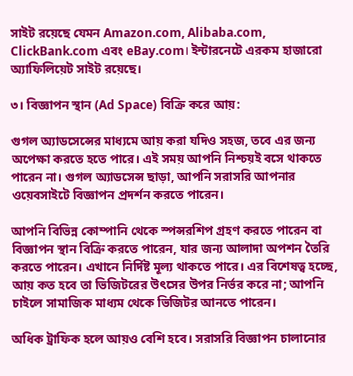সাইট রয়েছে যেমন Amazon.com, Alibaba.com, ClickBank.com এবং eBay.com। ইন্টারনেটে এরকম হাজারো অ্যাফিলিয়েট সাইট রয়েছে।

৩। বিজ্ঞাপন স্থান (Ad Space) বিক্রি করে আয়:

গুগল অ্যাডসেন্সের মাধ্যমে আয় করা যদিও সহজ, তবে এর জন্য অপেক্ষা করতে হতে পারে। এই সময় আপনি নিশ্চয়ই বসে থাকতে পারেন না। গুগল অ্যাডসেন্স ছাড়া, আপনি সরাসরি আপনার ওয়েবসাইটে বিজ্ঞাপন প্রদর্শন করতে পারেন।

আপনি বিভিন্ন কোম্পানি থেকে স্পন্সরশিপ গ্রহণ করতে পারেন বা বিজ্ঞাপন স্থান বিক্রি করতে পারেন, যার জন্য আলাদা অপশন তৈরি করতে পারেন। এখানে নির্দিষ্ট মূল্য থাকতে পারে। এর বিশেষত্ব হচ্ছে, আয় কত হবে তা ভিজিটরের উৎসের উপর নির্ভর করে না; আপনি চাইলে সামাজিক মাধ্যম থেকে ভিজিটর আনতে পারেন।

অধিক ট্রাফিক হলে আয়ও বেশি হবে। সরাসরি বিজ্ঞাপন চালানোর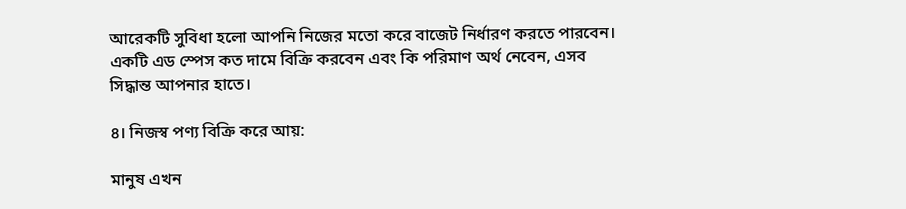আরেকটি সুবিধা হলো আপনি নিজের মতো করে বাজেট নির্ধারণ করতে পারবেন। একটি এড স্পেস কত দামে বিক্রি করবেন এবং কি পরিমাণ অর্থ নেবেন, এসব সিদ্ধান্ত আপনার হাতে।

৪। নিজস্ব পণ্য বিক্রি করে আয়:

মানুষ এখন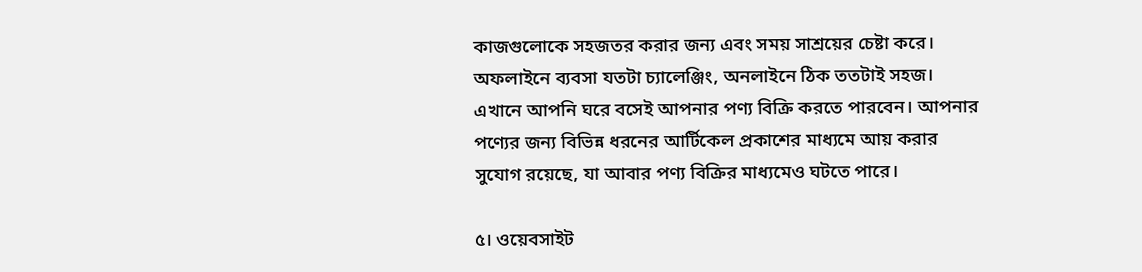কাজগুলোকে সহজতর করার জন্য এবং সময় সাশ্রয়ের চেষ্টা করে। অফলাইনে ব্যবসা যতটা চ্যালেঞ্জিং, অনলাইনে ঠিক ততটাই সহজ। এখানে আপনি ঘরে বসেই আপনার পণ্য বিক্রি করতে পারবেন। আপনার পণ্যের জন্য বিভিন্ন ধরনের আর্টিকেল প্রকাশের মাধ্যমে আয় করার সুযোগ রয়েছে, যা আবার পণ্য বিক্রির মাধ্যমেও ঘটতে পারে।

৫। ওয়েবসাইট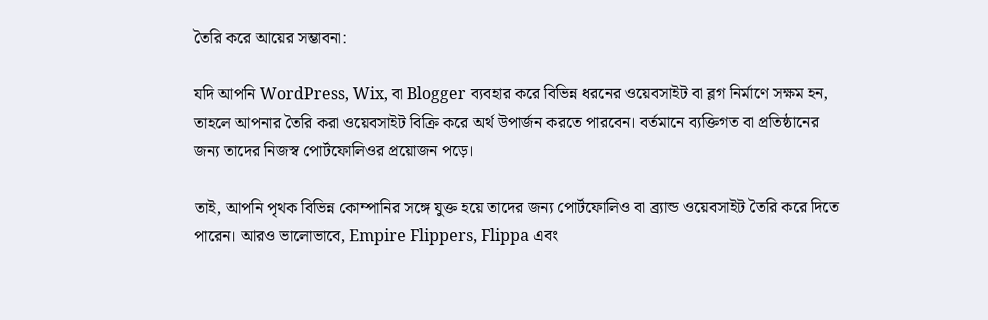তৈরি করে আয়ের সম্ভাবনা:

যদি আপনি WordPress, Wix, বা Blogger ব্যবহার করে বিভিন্ন ধরনের ওয়েবসাইট বা ব্লগ নির্মাণে সক্ষম হন, তাহলে আপনার তৈরি করা ওয়েবসাইট বিক্রি করে অর্থ উপার্জন করতে পারবেন। বর্তমানে ব্যক্তিগত বা প্রতিষ্ঠানের জন্য তাদের নিজস্ব পোর্টফোলিওর প্রয়োজন পড়ে।

তাই, আপনি পৃথক বিভিন্ন কোম্পানির সঙ্গে যুক্ত হয়ে তাদের জন্য পোর্টফোলিও বা ব্র্যান্ড ওয়েবসাইট তৈরি করে দিতে পারেন। আরও ভালোভাবে, Empire Flippers, Flippa এবং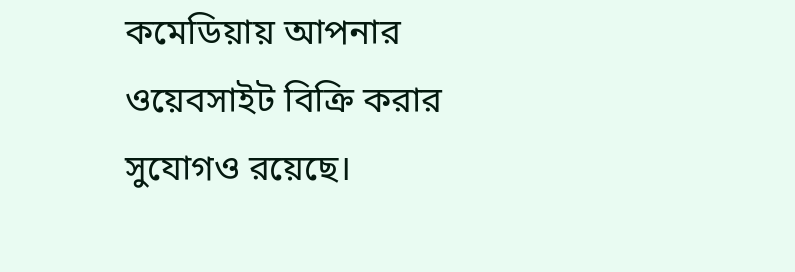কমেডিয়ায় আপনার ওয়েবসাইট বিক্রি করার সুযোগও রয়েছে।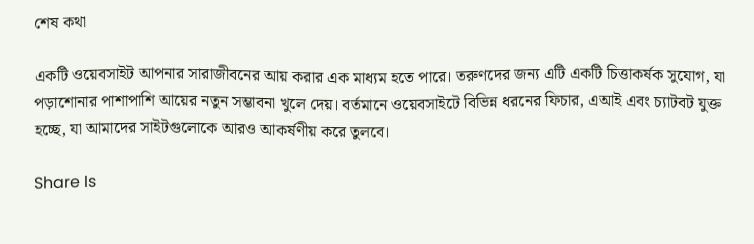শেষ কথা

একটি ওয়েবসাইট আপনার সারাজীবনের আয় করার এক মাধ্যম হতে পারে। তরুণদের জন্য এটি একটি চিত্তাকর্ষক সুযোগ, যা পড়াশোনার পাশাপাশি আয়ের নতুন সম্ভাবনা খুলে দেয়। বর্তমানে ওয়েবসাইটে বিভিন্ন ধরনের ফিচার, এআই এবং চ্যাটবট যুক্ত হচ্ছে, যা আমাদের সাইটগুলোকে আরও আকর্ষণীয় করে তুলবে।

Share Is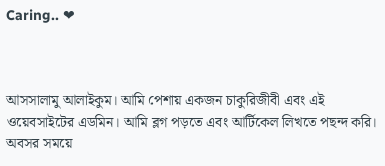Caring.. ❤



আসসালামু আলাইকুম। আমি পেশায় একজন চাকুরিজীবী এবং এই ওয়েবসাইটের এডমিন। আমি ব্লগ পড়তে এবং আর্টিকেল লিখতে পছন্দ করি। অবসর সময়ে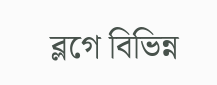ব্লগে বিভিন্ন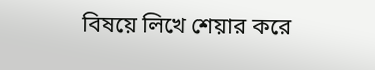বিষয়ে লিখে শেয়ার করে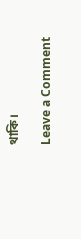থাকি।

Leave a Comment